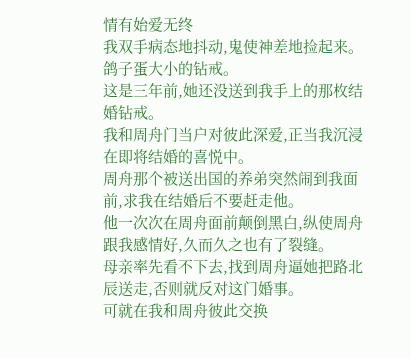情有始爱无终
我双手病态地抖动,鬼使神差地捡起来。
鸽子蛋大小的钻戒。
这是三年前,她还没送到我手上的那枚结婚钻戒。
我和周舟门当户对彼此深爱,正当我沉浸在即将结婚的喜悦中。
周舟那个被送出国的养弟突然闹到我面前,求我在结婚后不要赶走他。
他一次次在周舟面前颠倒黑白,纵使周舟跟我感情好,久而久之也有了裂缝。
母亲率先看不下去,找到周舟逼她把路北辰送走,否则就反对这门婚事。
可就在我和周舟彼此交换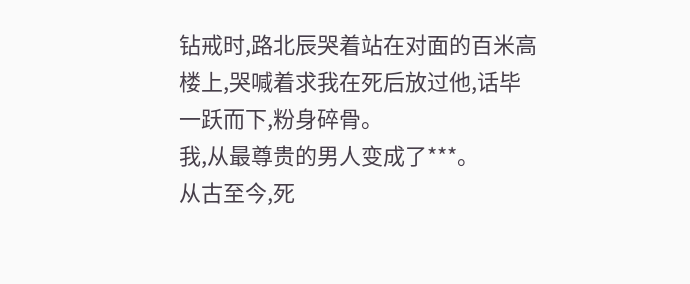钻戒时,路北辰哭着站在对面的百米高楼上,哭喊着求我在死后放过他,话毕一跃而下,粉身碎骨。
我,从最尊贵的男人变成了***。
从古至今,死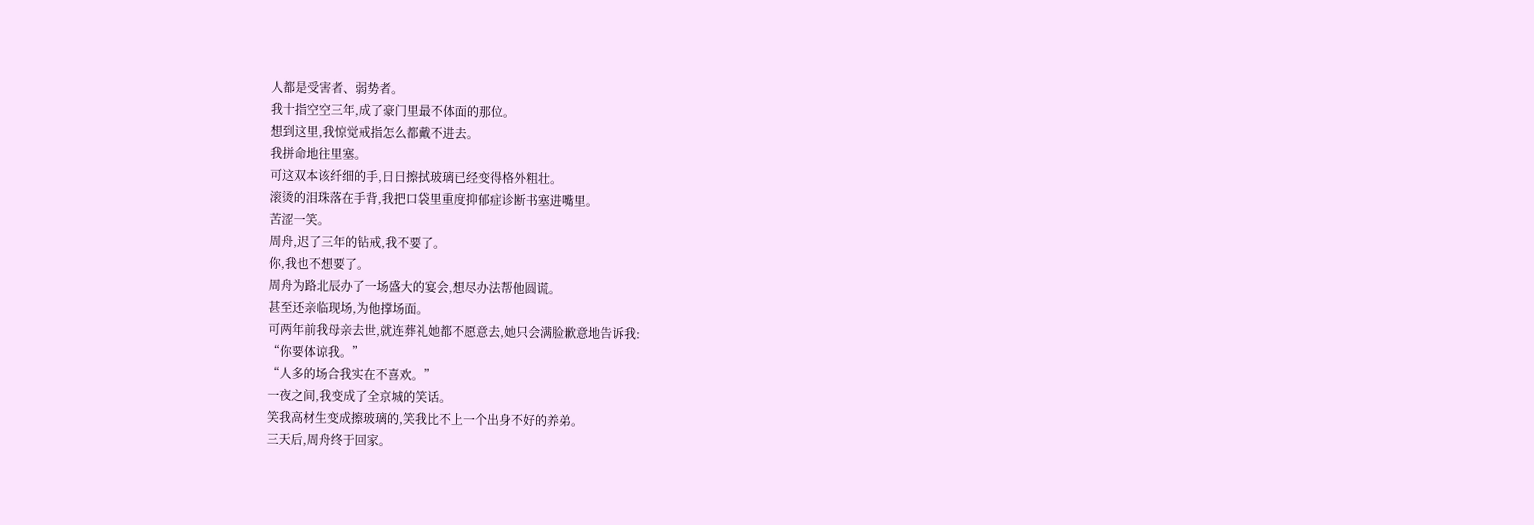人都是受害者、弱势者。
我十指空空三年,成了豪门里最不体面的那位。
想到这里,我惊觉戒指怎么都戴不进去。
我拼命地往里塞。
可这双本该纤细的手,日日擦拭玻璃已经变得格外粗壮。
滚烫的泪珠落在手背,我把口袋里重度抑郁症诊断书塞进嘴里。
苦涩一笑。
周舟,迟了三年的钻戒,我不要了。
你,我也不想要了。
周舟为路北辰办了一场盛大的宴会,想尽办法帮他圆谎。
甚至还亲临现场,为他撑场面。
可两年前我母亲去世,就连葬礼她都不愿意去,她只会满脸歉意地告诉我:
“你要体谅我。”
“人多的场合我实在不喜欢。”
一夜之间,我变成了全京城的笑话。
笑我高材生变成擦玻璃的,笑我比不上一个出身不好的养弟。
三天后,周舟终于回家。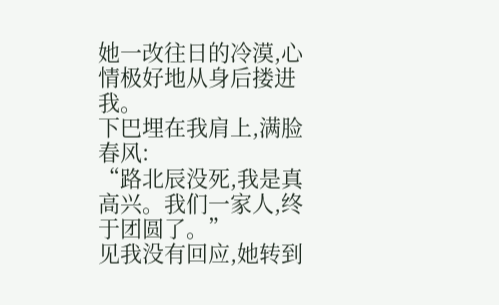她一改往日的冷漠,心情极好地从身后搂进我。
下巴埋在我肩上,满脸春风:
“路北辰没死,我是真高兴。我们一家人,终于团圆了。”
见我没有回应,她转到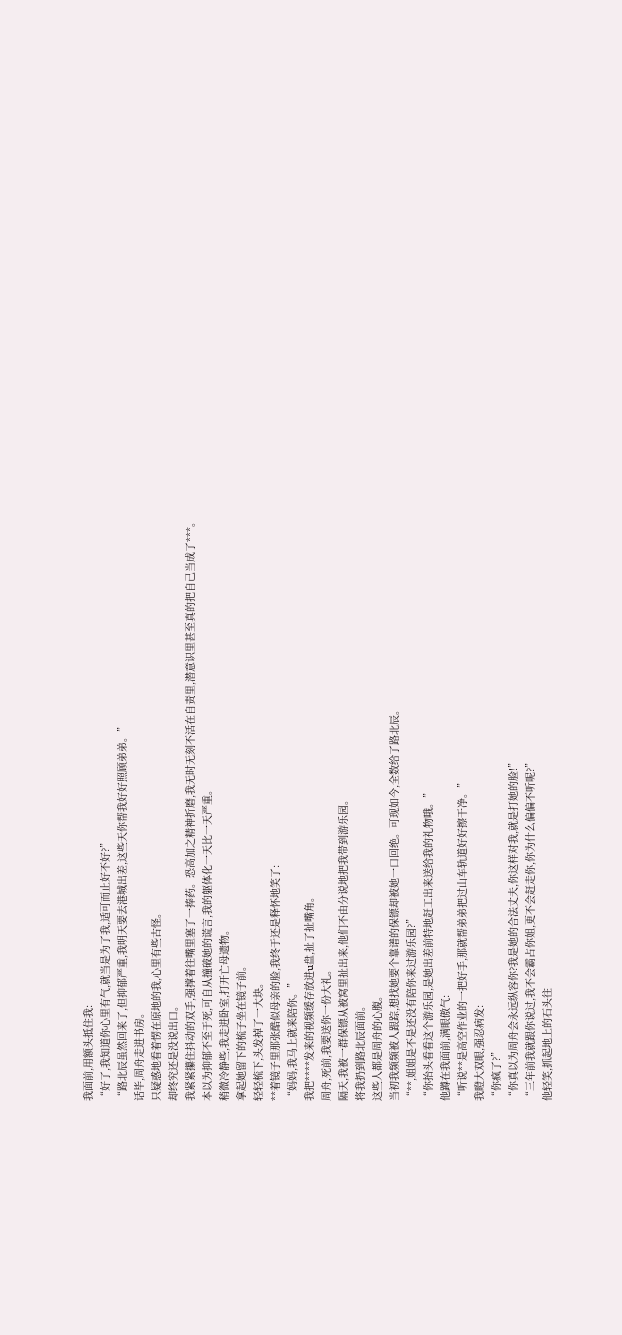我面前,用额头抵住我:
“好了,我知道你心里有气,就当是为了我,适可而止好不好?”
“路北辰虽然回来了,但抑郁严重,我明天要去港城出差,这些天你帮我好好照顾弟弟。”
话毕,周舟走进书房。
只疑惑地看着愣在原地的我,心里有些古怪。
却终究还是没说出口。
我紧紧攥住抖动的双手,强撑着往嘴里塞了一捧药。恐高加之精神折磨,我无时无刻不活在自责里,潜意识里甚至真的把自己当成了***。
本以为抑郁不至于死,可自从撞破她的谎言,我的躯体化一天比一天严重。
稍微冷静些,我走进卧室,打开亡母遗物。
拿起她留下的梳子坐在镜子前。
轻轻梳下,头发掉了一大块。
**着镜子里那张酷似母亲的脸,我终于还是释怀地笑了:
“妈妈,我马上就来陪你。”
我把****发来的视频缓存放进u盘,扯了扯嘴角。
周舟,死前,我要送你一份大礼。
隔天,我被一群保镖从被窝里扯出来,他们不由分说地把我带到游乐园。
将我扔到路北辰面前。
这些人都是周舟的心腹。
当初我频频被人跟踪,想找她要个靠谱的保镖却被她一口回绝。可现如今,全数给了路北辰。
“**,姐姐是不是还没有陪你来过游乐园?”
“你抬头看看这个游乐园,是她出差前特地赶工出来送给我的礼物哦。”
他蹲在我面前,满眼傲气:
“听说**是高空作业的一把好手,那就帮弟弟把过山车轨道好好擦干净。”
我瞪大双眼,强忍病发:
“你疯了?”
“你真以为周舟会永远纵容你?我是她的合法丈夫,你这样对我,就是打她的脸!”
“三年前我就跟你说过,我不会霸占你姐,更不会赶走你,你为什么偏偏不听呢?”
他轻笑,抓起地上的石头往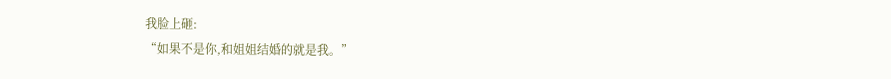我脸上砸:
“如果不是你,和姐姐结婚的就是我。”